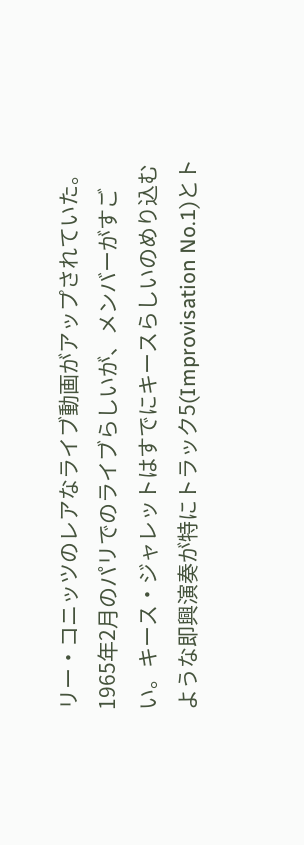リー・コニッツのレアなライブ動画がアップされていた。1965年2月のパリでのライブらしいが、メンバーがすごい。キース・ジャレットはすでにキースらしいのめり込むような即興演奏が特にトラック5(Improvisation No.1)とト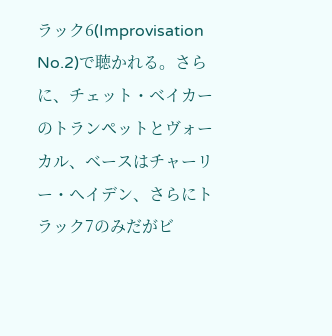ラック6(Improvisation No.2)で聴かれる。さらに、チェット・ベイカーのトランペットとヴォーカル、ベースはチャーリー・ヘイデン、さらにトラック7のみだがビ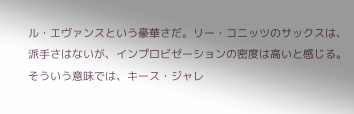ル・エヴァンスという豪華さだ。リー・コニッツのサックスは、派手さはないが、インプロビゼーションの密度は高いと感じる。そういう意味では、キース・ジャレ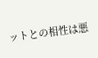ットとの相性は悪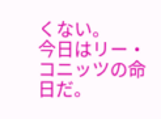くない。
今日はリー・コニッツの命日だ。